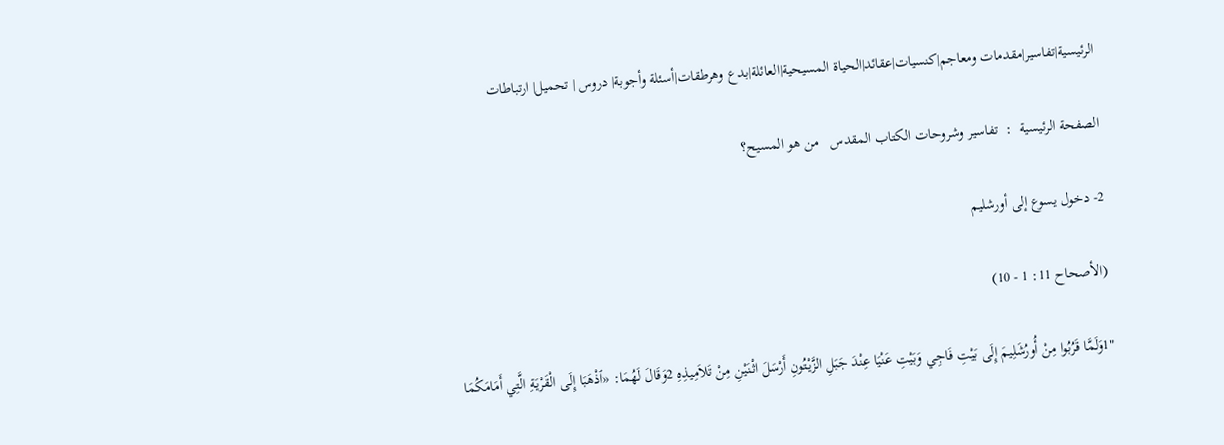الرئيسية|تفاسير|مقدمات ومعاجم|كنسيات|عقائد|الحياة المسيحية|العائلة|بدع وهرطقات|أسئلة وأجوبة| دروس | تحميل| ارتباطات

الصفحة الرئيسية  :  تفاسير وشروحات الكتاب المقدس   من هو المسيح؟

2- دخول يسوع إلى أورشليم

(الأصحاح 11: 1 - 10)

"1وَلَمَّا قَرُبُوا مِنْ أُورُشَلِيمَ إِلَى بَيْتِ فَاجِي وَبَيْتِ عَنْيَا عِنْدَ جَبَلِ الزَّيْتُونِ أَرْسَلَ اثْنَيْنِ مِنْ تَلاَمِيذِهِ 2وَقَالَ لَهُمَا: «ٱذْهَبَا إِلَى الْقَرْيَةِ الَّتِي أَمَامَكُمَا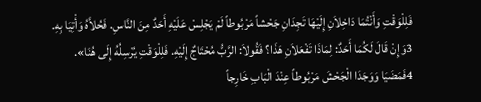فَلِلْوَقْتِ وَأَنْتُمَا دَاخِلاَنِ إِلَيْهَا تَجِدَانِ جَحْشاً مَرْبُوطاً لَمْ يَجْلِسْ عَلَيْهِ أَحَدٌ مِنَ النَّاسِ. فَحُلاَّهُ وَأْتِيَا بِهِ. 3وَإِنْ قَالَ لَكُمَا أَحَدٌ: لِمَاذَا تَفْعَلاَنِ هَذَا؟ فَقُولاَ: الرَّبُّ مُحْتَاجٌ إِلَيْهِ. فَلِلْوَقْتِ يُرْسِلُهُ إِلَى هُنَا». 4فَمَضَيَا وَوَجَدَا الْجَحْشَ مَرْبُوطاً عِنْدَ الْبَابِ خَارِجاً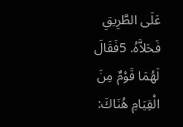عَلَى الطَّرِيقِ فَحَلاَّهُ. 5فَقَالَ لَهُمَا قَوْمٌ مِنَ الْقِيَامِ هُنَاكَ: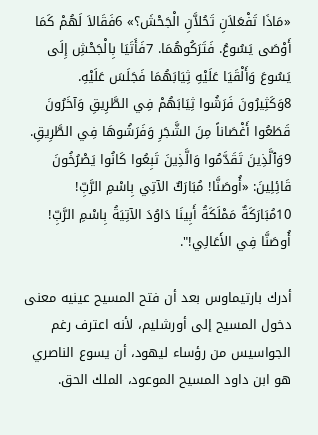«مَاذَا تَفْعَلاَنِ تَحُلاَّنِ الْجَحْشَ؟» 6فَقَالاَ لَهُمْ كَمَا أَوْصَى يَسُوعُ. فَتَرَكُوهُمَا. 7فَأَتَيَا بِالْجَحْشِ إِلَى يَسُوعَ وَأَلْقَيَا عَلَيْهِ ثِيَابَهُمَا فَجَلَسَ عَلَيْهِ. 8وَكَثِيرُونَ فَرَشُوا ثِيَابَهُمْ فِي الطَّرِيقِ وَآخَرُونَ قَطَعُوا أَغْصَاناً مِنَ الشَّجَرِ وَفَرَشُوهَا فِي الطَّرِيقِ. 9وَٱلَّذِينَ تَقَدَّمُوا وَالَّذِينَ تَبِعُوا كَانُوا يَصْرُخُونَ قَائِلِينَ: «أُوصَنَّا! مُبَارَكٌ الآتِي بِاسْمِ الرَّبِّ! 10مُبَارَكَةٌ مَمْلَكَةُ أَبِينَا دَاوُدَ الآتِيَةُ بِاسْمِ الرَّبِّ! أُوصَنَّا فِي الأَعَالِي!".

أدرك بارتيماوس بعد أن فتح المسيح عينيه معنى دخول المسيح إلى أورشليم، لأنه اعترف رغم الجواسيس من رؤساء ليهود، أن يسوع الناصري هو ابن داود المسيح الموعود، الملك الحق.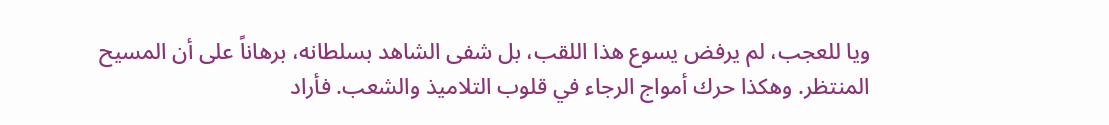ويا للعجب، لم يرفض يسوع هذا اللقب، بل شفى الشاهد بسلطانه، برهاناً على أن المسيح المنتظر. وهكذا حرك أمواج الرجاء في قلوب التلاميذ والشعب. فأراد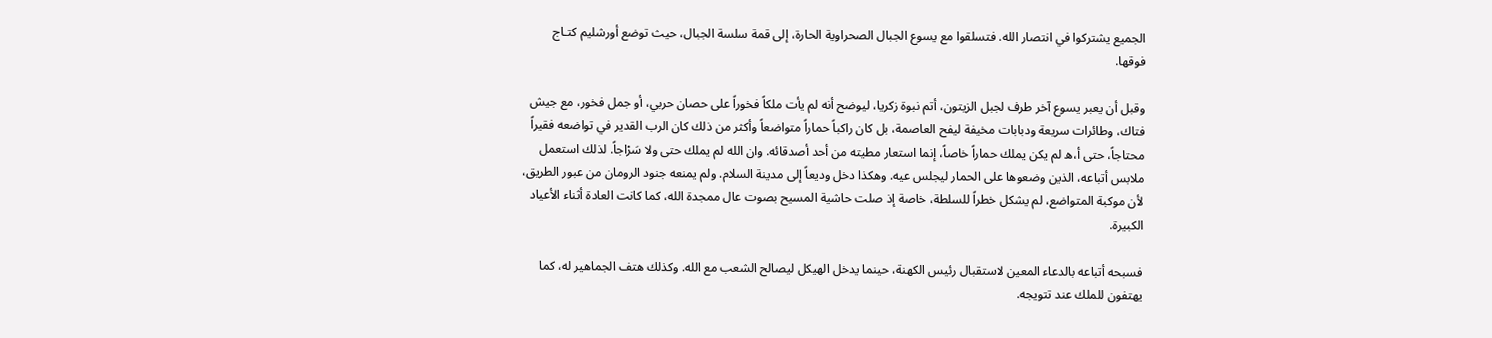الجميع يشتركوا في انتصار الله. فتسلقوا مع يسوع الجبال الصحراوية الحارة، إلى قمة سلسة الجبال، حيث توضع أورشليم كتـاج فوقها.

وقبل أن يعبر يسوع آخر طرف لجبل الزيتون، أتم نبوة زكريا، ليوضح أنه لم يأت ملكاً فخوراً على حصان حربي، أو جمل فخور، مع جيش فتاك، وطائرات سريعة ودبابات مخيفة ليفح العاصمة، بل كان راكباً حماراً متواضعاً وأكثر من ذلك كان الرب القدير في تواضعه فقيراً محتاجاً، حتى أ،ه لم يكن يملك حماراً خاصاً، إنما استعار مطيته من أحد أصدقائه. وان الله لم يملك حتى ولا سَرْاجاً. لذلك استعمل ملابس أتباعه، الذين وضعوها على الحمار ليجلس عيه. وهكذا دخل وديعاً إلى مدينة السلام. ولم يمنعه جنود الرومان من عبور الطريق، لأن موكبة المتواضع، لم يشكل خطراً للسلطة، خاصة إذ صلت حاشية المسيح بصوت عال ممجدة الله، كما كانت العادة أثناء الأعياد الكبيرة.

فسبحه أتباعه بالدعاء المعين لاستقبال رئيس الكهنة، حينما يدخل الهيكل ليصالح الشعب مع الله. وكذلك هتف الجماهير له، كما يهتفون للملك عند تتويجه.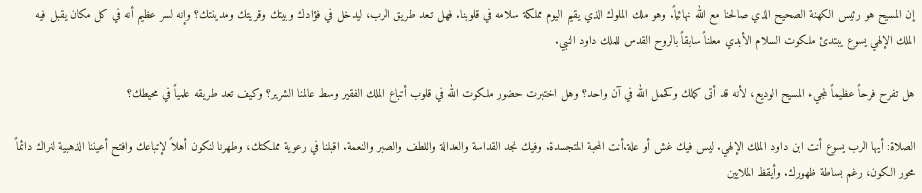إن المسيح هو رئيس الكهنة الصحيح الذي صالحنا مع الله نهائياً. وهو ملك الملوك الذي يقيم اليوم مملكة سلامه في قلوبنا. فهل تـعد طريق الرب، ليدخل في فؤادك وبيتك وقريتك ومدينتك؟ وإنه لسر عظيم أنه في كل مكان يقبل فيه الملك الإلهي يسوع يبتدئ ملكوت السلام الأبدي معلناً سابقاً بالروح القدس للملك داود النبي.

هل تفرح فرحاً عظيماً لمجيء المسيح الوديع، لأنه قد أتى كملك وكحمل الله في آن واحد؟ وهل اختبرت حضور ملكوت الله في قلوب أتباع الملك الفقير وسط عالمنا الشرير؟ وكيف تعد طريقه علمياً في محيطك؟

الصلاة: أيها الرب يسوع أنت ابن داود الملك الإلهي. ليس فيك غش أو علة.أنت المحبة المتجسدة. وفيك نجد القداسة والعدالة واللطف والصبر والنعمة. اقبلنا في رعوية مملكتك، وطهرنا لنكون أهلاً لإتباعك وافتح أعيننا الذهبية لنراك دائماً محور الكون، رغم بساطة ظهورك. وأيقظ الملايين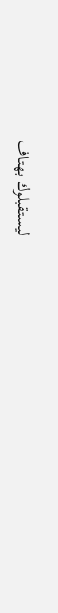ليستقبلوك بهتاف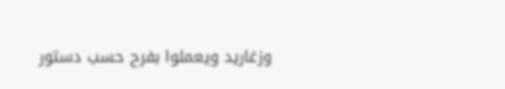وزغاريد ويعملوا بفرح حسب دستور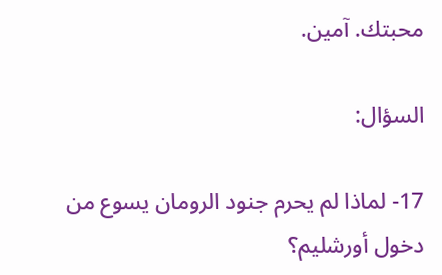محبتك. آمين.

السؤال:

17- لماذا لم يحرم جنود الرومان يسوع من دخول أورشليم؟